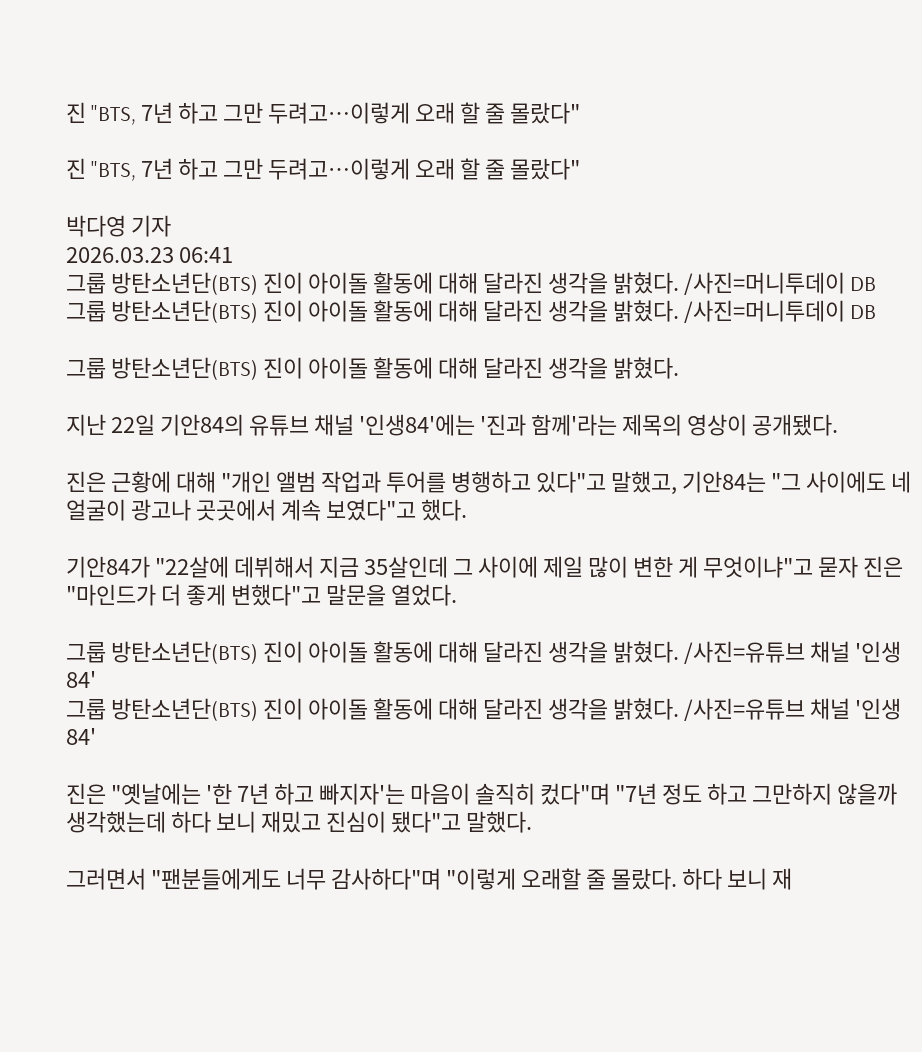진 "BTS, 7년 하고 그만 두려고…이렇게 오래 할 줄 몰랐다"

진 "BTS, 7년 하고 그만 두려고…이렇게 오래 할 줄 몰랐다"

박다영 기자
2026.03.23 06:41
그룹 방탄소년단(BTS) 진이 아이돌 활동에 대해 달라진 생각을 밝혔다. /사진=머니투데이 DB
그룹 방탄소년단(BTS) 진이 아이돌 활동에 대해 달라진 생각을 밝혔다. /사진=머니투데이 DB

그룹 방탄소년단(BTS) 진이 아이돌 활동에 대해 달라진 생각을 밝혔다.

지난 22일 기안84의 유튜브 채널 '인생84'에는 '진과 함께'라는 제목의 영상이 공개됐다.

진은 근황에 대해 "개인 앨범 작업과 투어를 병행하고 있다"고 말했고, 기안84는 "그 사이에도 네 얼굴이 광고나 곳곳에서 계속 보였다"고 했다.

기안84가 "22살에 데뷔해서 지금 35살인데 그 사이에 제일 많이 변한 게 무엇이냐"고 묻자 진은 "마인드가 더 좋게 변했다"고 말문을 열었다.

그룹 방탄소년단(BTS) 진이 아이돌 활동에 대해 달라진 생각을 밝혔다. /사진=유튜브 채널 '인생84'
그룹 방탄소년단(BTS) 진이 아이돌 활동에 대해 달라진 생각을 밝혔다. /사진=유튜브 채널 '인생84'

진은 "옛날에는 '한 7년 하고 빠지자'는 마음이 솔직히 컸다"며 "7년 정도 하고 그만하지 않을까 생각했는데 하다 보니 재밌고 진심이 됐다"고 말했다.

그러면서 "팬분들에게도 너무 감사하다"며 "이렇게 오래할 줄 몰랐다. 하다 보니 재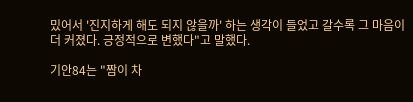밌어서 '진지하게 해도 되지 않을까' 하는 생각이 들었고 갈수록 그 마음이 더 커졌다. 긍정적으로 변했다"고 말했다.

기안84는 "짬이 차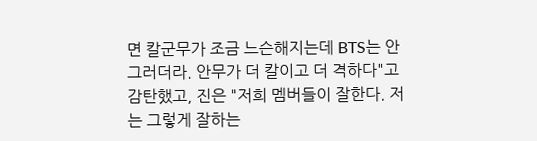면 칼군무가 조금 느슨해지는데 BTS는 안 그러더라. 안무가 더 칼이고 더 격하다"고 감탄했고, 진은 "저희 멤버들이 잘한다. 저는 그렇게 잘하는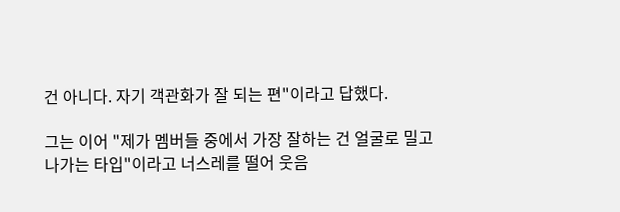건 아니다. 자기 객관화가 잘 되는 편"이라고 답했다.

그는 이어 "제가 멤버들 중에서 가장 잘하는 건 얼굴로 밀고 나가는 타입"이라고 너스레를 떨어 웃음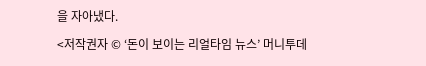을 자아냈다.

<저작권자 © ‘돈이 보이는 리얼타임 뉴스’ 머니투데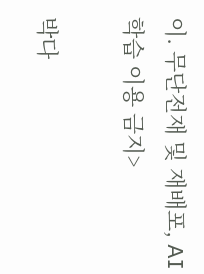이. 무단전재 및 재배포, AI학습 이용 금지>

박다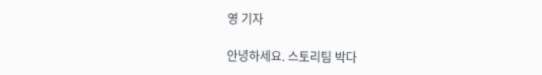영 기자

안녕하세요. 스토리팀 박다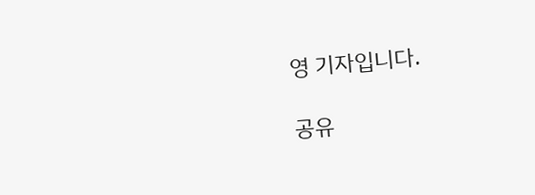영 기자입니다.

공유